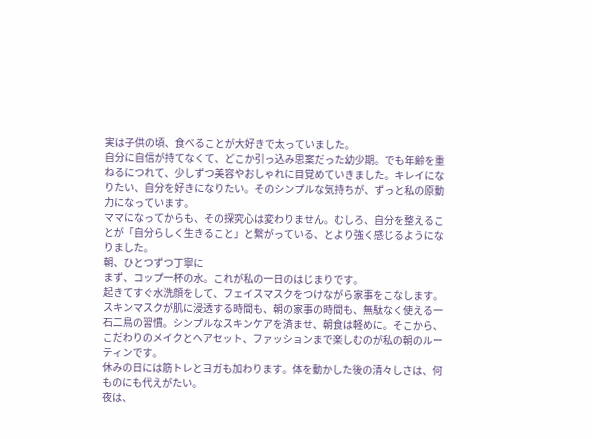実は子供の頃、食べることが大好きで太っていました。
自分に自信が持てなくて、どこか引っ込み思案だった幼少期。でも年齢を重ねるにつれて、少しずつ美容やおしゃれに目覚めていきました。キレイになりたい、自分を好きになりたい。そのシンプルな気持ちが、ずっと私の原動力になっています。
ママになってからも、その探究心は変わりません。むしろ、自分を整えることが「自分らしく生きること」と繋がっている、とより強く感じるようになりました。
朝、ひとつずつ丁寧に
まず、コップ一杯の水。これが私の一日のはじまりです。
起きてすぐ水洗顔をして、フェイスマスクをつけながら家事をこなします。スキンマスクが肌に浸透する時間も、朝の家事の時間も、無駄なく使える一石二鳥の習慣。シンプルなスキンケアを済ませ、朝食は軽めに。そこから、こだわりのメイクとヘアセット、ファッションまで楽しむのが私の朝のルーティンです。
休みの日には筋トレとヨガも加わります。体を動かした後の清々しさは、何ものにも代えがたい。
夜は、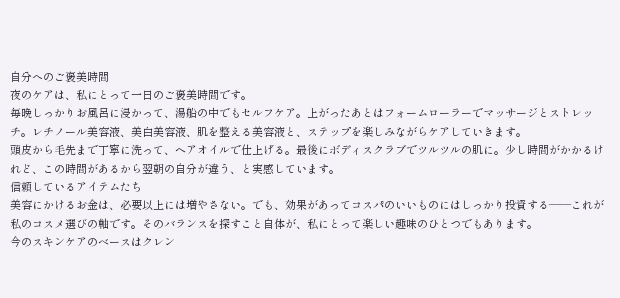自分へのご褒美時間
夜のケアは、私にとって一日のご褒美時間です。
毎晩しっかりお風呂に浸かって、湯船の中でもセルフケア。上がったあとはフォームローラーでマッサージとストレッチ。レチノール美容液、美白美容液、肌を整える美容液と、ステップを楽しみながらケアしていきます。
頭皮から毛先まで丁寧に洗って、ヘアオイルで仕上げる。最後にボディスクラブでツルツルの肌に。少し時間がかかるけれど、この時間があるから翌朝の自分が違う、と実感しています。
信頼しているアイテムたち
美容にかけるお金は、必要以上には増やさない。でも、効果があってコスパのいいものにはしっかり投資する——これが私のコスメ選びの軸です。そのバランスを探すこと自体が、私にとって楽しい趣味のひとつでもあります。
今のスキンケアのベースはクレン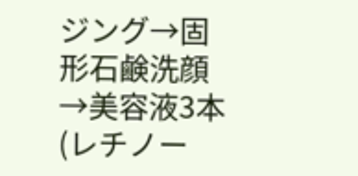ジング→固形石鹸洗顔→美容液3本(レチノー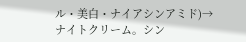ル・美白・ナイアシンアミド)→ナイトクリーム。シン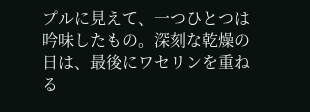プルに見えて、一つひとつは吟味したもの。深刻な乾燥の日は、最後にワセリンを重ねる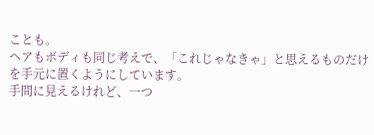ことも。
ヘアもボディも同じ考えで、「これじゃなきゃ」と思えるものだけを手元に置くようにしています。
手間に見えるけれど、一つ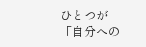ひとつが「自分への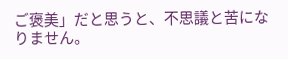ご褒美」だと思うと、不思議と苦になりません。